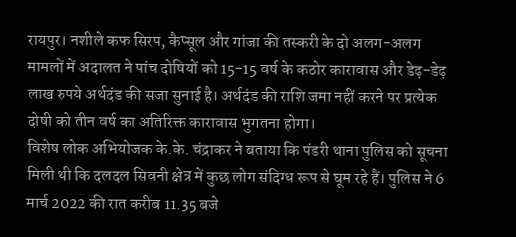रायपुर। नशीले कफ सिरप, कैप्सूल और गांजा की तस्करी के दो अलग-अलग मामलों में अदालत ने पांच दोषियों को 15-15 वर्ष के कठोर कारावास और डेढ़-डेढ़ लाख रुपये अर्थदंड की सजा सुनाई है। अर्थदंड की राशि जमा नहीं करने पर प्रत्येक दोषी को तीन वर्ष का अतिरिक्त कारावास भुगतना होगा।
विशेष लोक अभियोजक के.के. चंद्राकर ने बताया कि पंडरी थाना पुलिस को सूचना मिली थी कि दलदल सिवनी क्षेत्र में कुछ लोग संदिग्ध रूप से घूम रहे हैं। पुलिस ने 6 मार्च 2022 की रात करीब 11.35 बजे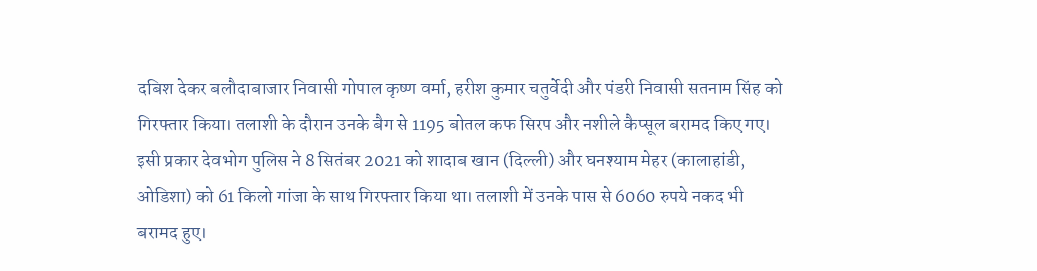दबिश देकर बलौदाबाजार निवासी गोपाल कृष्ण वर्मा, हरीश कुमार चतुर्वेदी और पंडरी निवासी सतनाम सिंह को गिरफ्तार किया। तलाशी के दौरान उनके बैग से 1195 बोतल कफ सिरप और नशीले कैप्सूल बरामद किए गए।
इसी प्रकार देवभोग पुलिस ने 8 सितंबर 2021 को शादाब खान (दिल्ली) और घनश्याम मेहर (कालाहांडी, ओडिशा) को 61 किलो गांजा के साथ गिरफ्तार किया था। तलाशी में उनके पास से 6060 रुपये नकद भी बरामद हुए।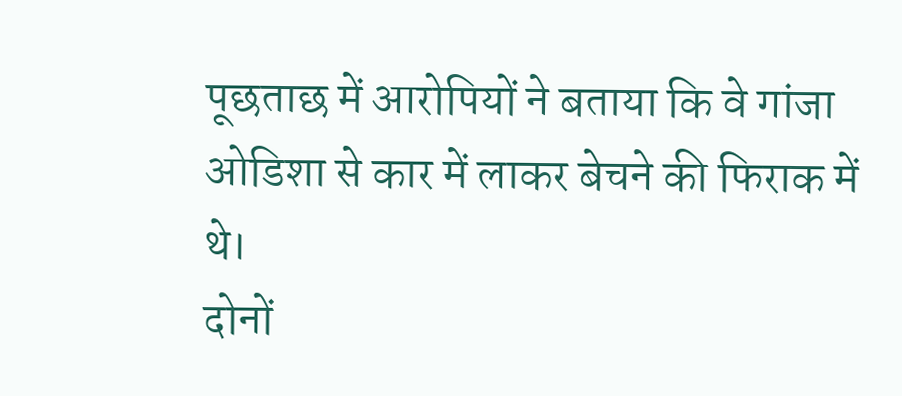पूछताछ में आरोपियों ने बताया कि वे गांजा ओडिशा से कार में लाकर बेचने की फिराक में थे।
दोनों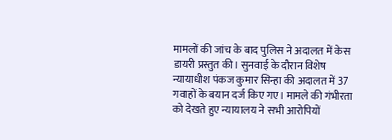मामलों की जांच के बाद पुलिस ने अदालत में केस डायरी प्रस्तुत की। सुनवाई के दौरान विशेष न्यायाधीश पंकज कुमार सिन्हा की अदालत में 37 गवाहों के बयान दर्ज किए गए। मामले की गंभीरता को देखते हुए न्यायालय ने सभी आरोपियों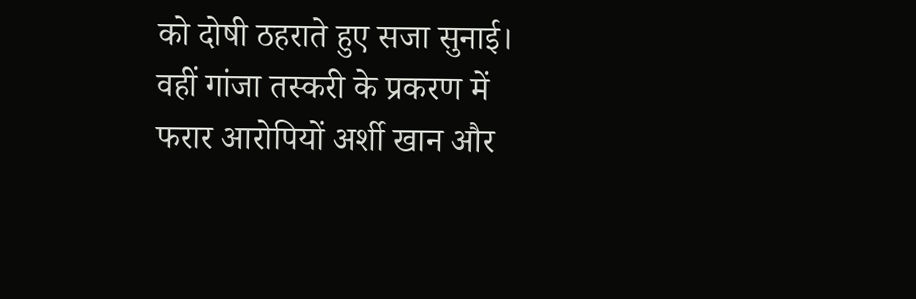को दोषी ठहराते हुए सजा सुनाई।
वहीं गांजा तस्करी के प्रकरण में फरार आरोपियों अर्शी खान और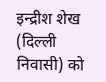इन्द्रीश शेख (दिल्ली निवासी) को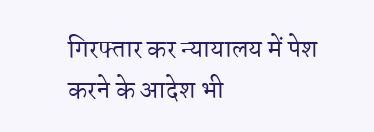गिरफ्तार कर न्यायालय में पेश करने के आदेश भी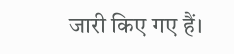जारी किए गए हैं।